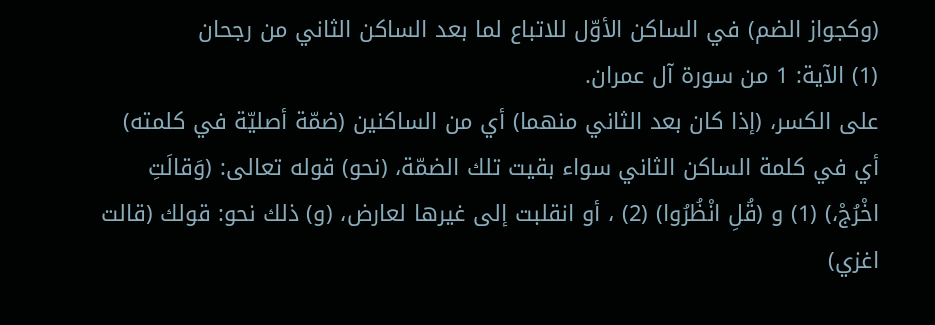(وكجواز الضم) في الساكن الأوّل للاتباع لما بعد الساكن الثاني من رجحان
(1) الآية: 1 من سورة آل عمران.
على الكسر، (إذا كان بعد الثاني منهما) أي من الساكنين (ضمّة أصليّة في كلمته) أي في كلمة الساكن الثاني سواء بقيت تلك الضمّة، (نحو) قوله تعالى: (وَقالَتِ اخْرُجْ،) (1) و (قُلِ انْظُرُوا) (2) ، أو انقلبت إلى غيرها لعارض، (و) ذلك نحو: قولك (قالت اغزي)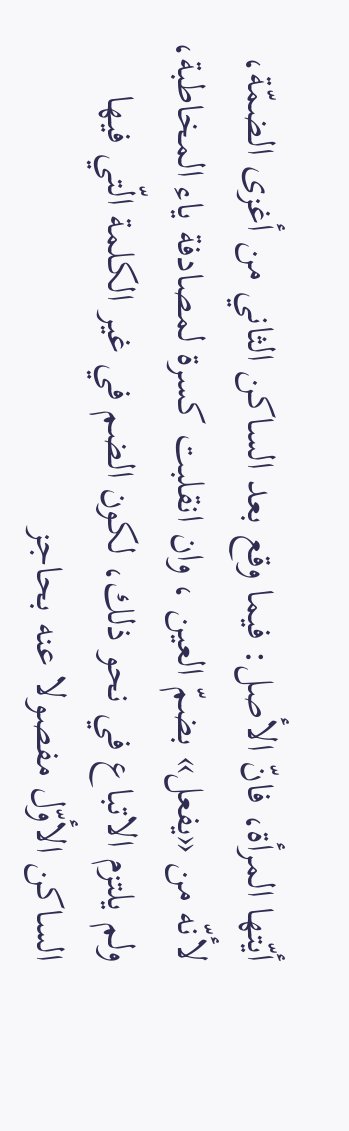أيّتها المرأة، فانّ الأصل: فيما وقع بعد الساكن الثاني من أغزى الضمّة، لأنّه من «يفعل» بضمّ العين ، وان انقلبت كسرة لمصادفة ياء المخاطبة، ولم يلتزم الاتباع في نحو ذلك، لكون الضم في غير الكلمة الّتي فيها الساكن الأوّل مفصولا عنه بحاجز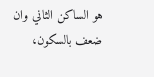هو الساكن الثاني وان ضعف بالسكون،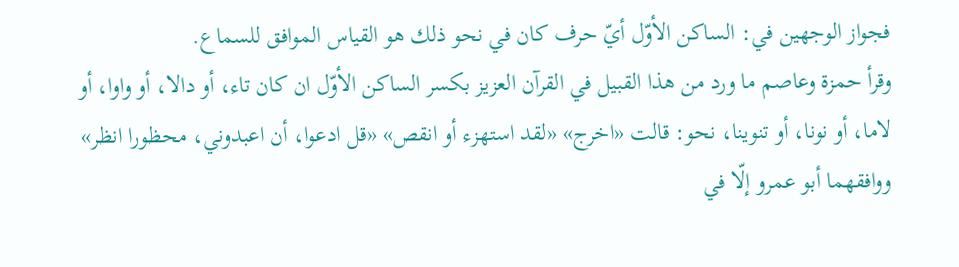فجواز الوجهين في: الساكن الأوّل أيّ حرف كان في نحو ذلك هو القياس الموافق للسماع.
وقرأ حمزة وعاصم ما ورد من هذا القبيل في القرآن العزيز بكسر الساكن الأوّل ان كان تاء، أو دالا، أو واوا، أو لاما، أو نونا، أو تنوينا، نحو: قالت «اخرج» «لقد استهزء أو انقص» «قل ادعوا، أن اعبدوني، محظورا انظر» ووافقهما أبو عمرو إلّا في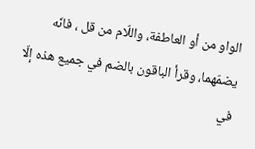الواو من أو العاطفة، واللّام من قل ، فانّه يضمّهما، وقرأ الباقون بالضم في جميع هذه إلّا في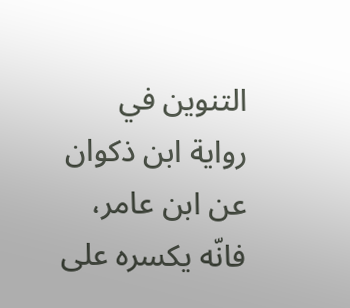التنوين في رواية ابن ذكوان عن ابن عامر، فانّه يكسره على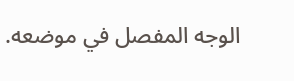الوجه المفصل في موضعه.